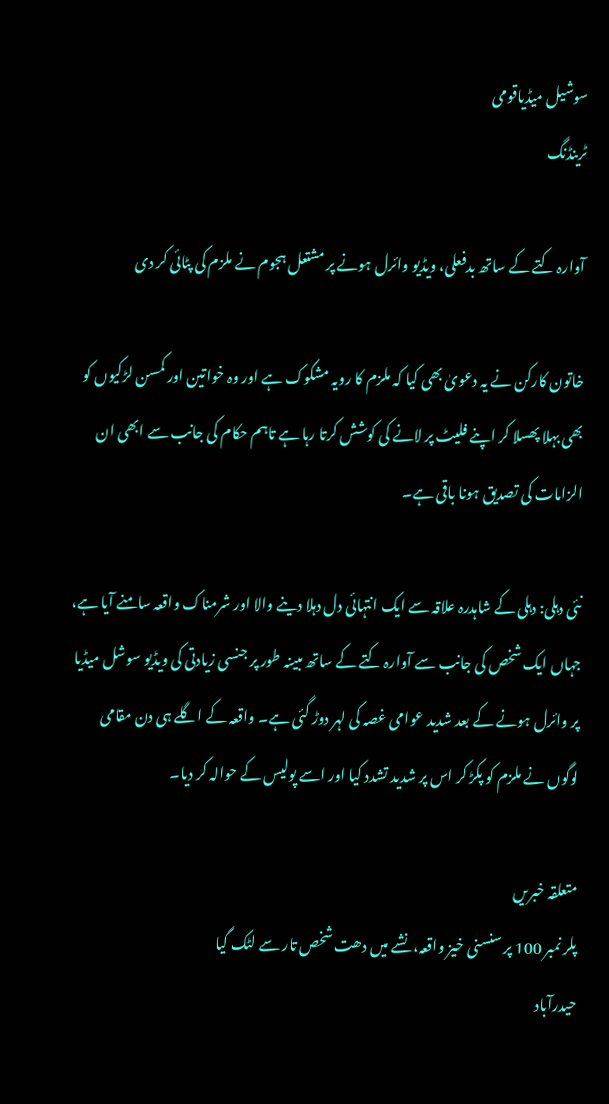سوشیل میڈیاقومی
ٹرینڈنگ

آوارہ کتے کے ساتھ بدفعلی، ویڈیو وائرل ہونے پر مشتعل ہجوم نے ملزم کی پٹائی کر دی

خاتون کارکن نے یہ دعویٰ بھی کیا کہ ملزم کا رویہ مشکوک ہے اور وہ خواتین اور کمسن لڑکیوں کو بھی بہلا پھسلا کر اپنے فلیٹ پر لانے کی کوشش کرتا رہا ہے تاہم حکام کی جانب سے ابھی ان الزامات کی تصدیق ہونا باقی ہے۔

نئی دہلی: دہلی کے شاہدرہ علاقہ سے ایک انتہائی دل دہلا دینے والا اور شرمناک واقعہ سامنے آیا ہے، جہاں ایک شخص کی جانب سے آوارہ کتے کے ساتھ مبینہ طور پر جنسی زیادتی کی ویڈیو سوشل میڈیا پر وائرل ہونے کے بعد شدید عوامی غصہ کی لہر دوڑ گئی ہے۔ واقعہ کے اگلے ہی دن مقامی لوگوں نے ملزم کو پکڑ کر اس پر شدید تشدد کیا اور اسے پولیس کے حوالہ کر دیا۔

متعلقہ خبریں
پلر نمبر 100 پر سنسنی خیز واقعہ، نشے میں دھت شخص تار سے لٹک گیا
حیدرآباد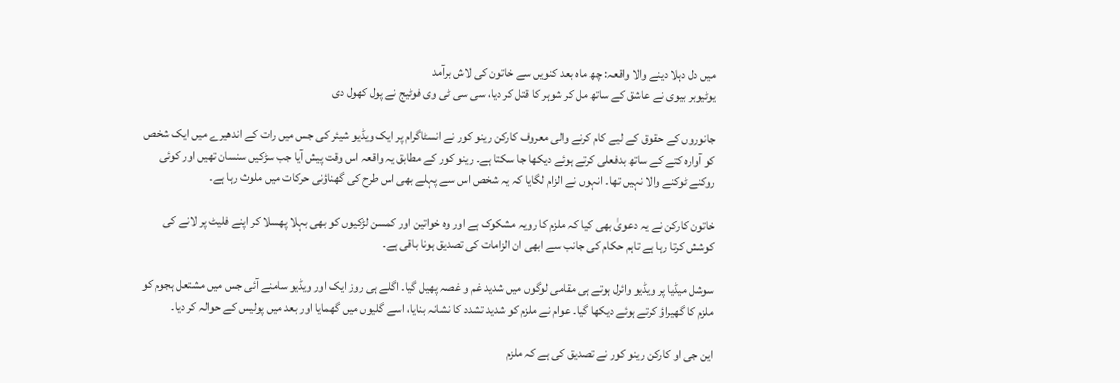میں دل دہلا دینے والا واقعہ: چھ ماہ بعد کنویں سے خاتون کی لاش برآمد
یوٹیوبر بیوی نے عاشق کے ساتھ مل کر شوہر کا قتل کر دیا، سی سی ٹی وی فوٹیج نے پول کھول دی

جانوروں کے حقوق کے لیے کام کرنے والی معروف کارکن رینو کور نے انسٹاگرام پر ایک ویڈیو شیئر کی جس میں رات کے اندھیرے میں ایک شخص کو آوارہ کتے کے ساتھ بدفعلی کرتے ہوئے دیکھا جا سکتا ہے۔ رینو کور کے مطابق یہ واقعہ اس وقت پیش آیا جب سڑکیں سنسان تھیں اور کوئی روکنے ٹوکنے والا نہیں تھا۔ انہوں نے الزام لگایا کہ یہ شخص اس سے پہلے بھی اس طرح کی گھناؤنی حرکات میں ملوث رہا ہے۔

خاتون کارکن نے یہ دعویٰ بھی کیا کہ ملزم کا رویہ مشکوک ہے اور وہ خواتین اور کمسن لڑکیوں کو بھی بہلا پھسلا کر اپنے فلیٹ پر لانے کی کوشش کرتا رہا ہے تاہم حکام کی جانب سے ابھی ان الزامات کی تصدیق ہونا باقی ہے۔

سوشل میڈیا پر ویڈیو وائرل ہوتے ہی مقامی لوگوں میں شدید غم و غصہ پھیل گیا۔ اگلے ہی روز ایک اور ویڈیو سامنے آئی جس میں مشتعل ہجوم کو ملزم کا گھیراؤ کرتے ہوئے دیکھا گیا۔ عوام نے ملزم کو شدید تشدد کا نشانہ بنایا، اسے گلیوں میں گھمایا اور بعد میں پولیس کے حوالہ کر دیا۔

این جی او کارکن رینو کور نے تصدیق کی ہے کہ ملزم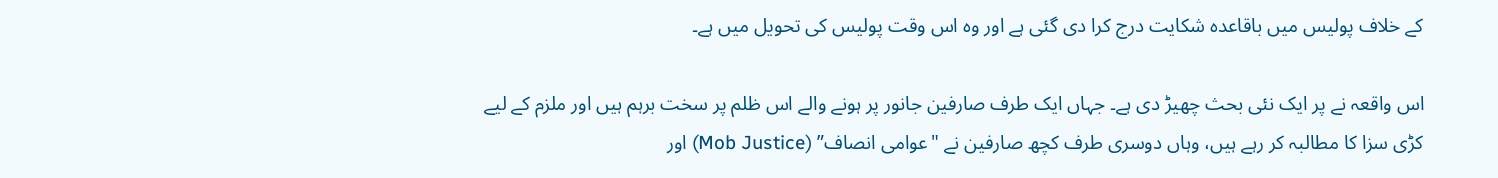کے خلاف پولیس میں باقاعدہ شکایت درج کرا دی گئی ہے اور وہ اس وقت پولیس کی تحویل میں ہے۔

اس واقعہ نے پر ایک نئی بحث چھیڑ دی ہے۔ جہاں ایک طرف صارفین جانور پر ہونے والے اس ظلم پر سخت برہم ہیں اور ملزم کے لیے کڑی سزا کا مطالبہ کر رہے ہیں، وہاں دوسری طرف کچھ صارفین نے "عوامی انصاف” (Mob Justice) اور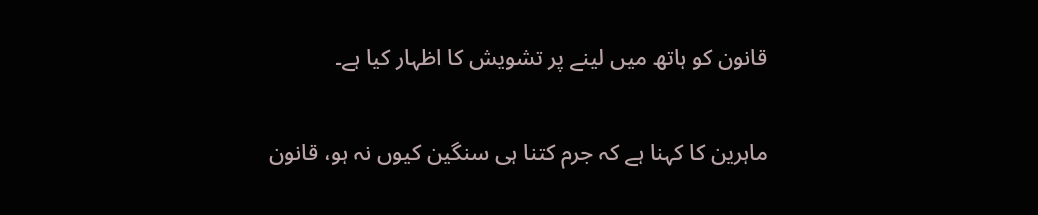قانون کو ہاتھ میں لینے پر تشویش کا اظہار کیا ہے۔

ماہرین کا کہنا ہے کہ جرم کتنا ہی سنگین کیوں نہ ہو، قانون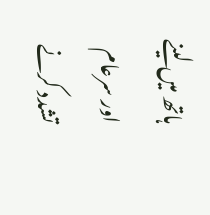ہاتھ میں لینے اور سرعام تشدد کرنے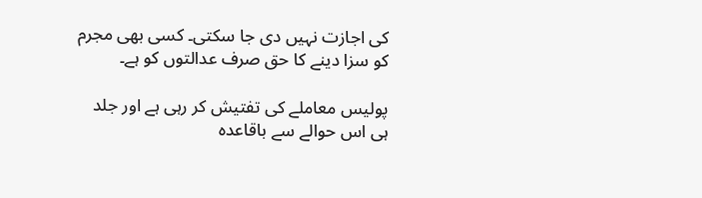کی اجازت نہیں دی جا سکتی۔ کسی بھی مجرم کو سزا دینے کا حق صرف عدالتوں کو ہے۔

پولیس معاملے کی تفتیش کر رہی ہے اور جلد ہی اس حوالے سے باقاعدہ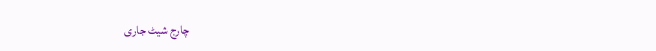چارج شیٹ جاری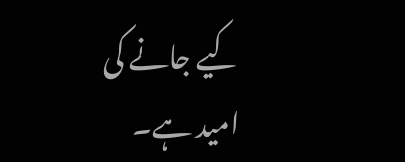کیے جانے کی امید ہے۔